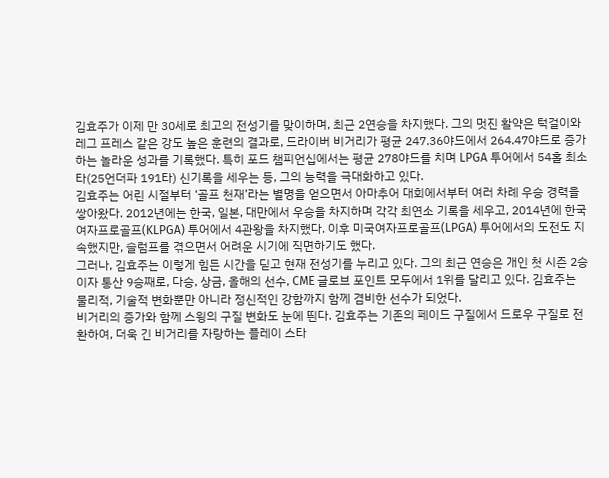김효주가 이제 만 30세로 최고의 전성기를 맞이하며, 최근 2연승을 차지했다. 그의 멋진 활약은 턱걸이와 레그 프레스 같은 강도 높은 훈련의 결과로, 드라이버 비거리가 평균 247.36야드에서 264.47야드로 증가하는 놀라운 성과를 기록했다. 특히 포드 챔피언십에서는 평균 278야드를 치며 LPGA 투어에서 54홀 최소타(25언더파 191타) 신기록을 세우는 등, 그의 능력을 극대화하고 있다.
김효주는 어린 시절부터 ‘골프 천재’라는 별명을 얻으면서 아마추어 대회에서부터 여러 차례 우승 경력을 쌓아왔다. 2012년에는 한국, 일본, 대만에서 우승을 차지하며 각각 최연소 기록을 세우고, 2014년에 한국여자프로골프(KLPGA) 투어에서 4관왕을 차지했다. 이후 미국여자프로골프(LPGA) 투어에서의 도전도 지속했지만, 슬럼프를 겪으면서 어려운 시기에 직면하기도 했다.
그러나, 김효주는 이렇게 힘든 시간을 딛고 현재 전성기를 누리고 있다. 그의 최근 연승은 개인 첫 시즌 2승이자 통산 9승째로, 다승, 상금, 올해의 선수, CME 글로브 포인트 모두에서 1위를 달리고 있다. 김효주는 물리적, 기술적 변화뿐만 아니라 정신적인 강함까지 함께 겸비한 선수가 되었다.
비거리의 증가와 함께 스윙의 구질 변화도 눈에 띈다. 김효주는 기존의 페이드 구질에서 드로우 구질로 전환하여, 더욱 긴 비거리를 자랑하는 플레이 스타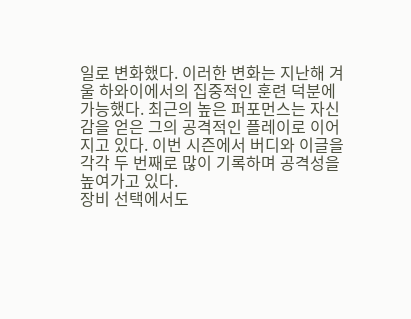일로 변화했다. 이러한 변화는 지난해 겨울 하와이에서의 집중적인 훈련 덕분에 가능했다. 최근의 높은 퍼포먼스는 자신감을 얻은 그의 공격적인 플레이로 이어지고 있다. 이번 시즌에서 버디와 이글을 각각 두 번째로 많이 기록하며 공격성을 높여가고 있다.
장비 선택에서도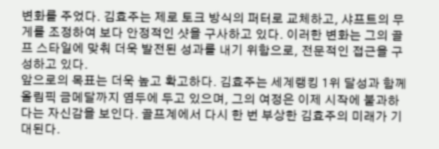변화를 주었다. 김효주는 제로 토크 방식의 퍼터로 교체하고, 샤프트의 무게를 조정하여 보다 안정적인 샷을 구사하고 있다. 이러한 변화는 그의 골프 스타일에 맞춰 더욱 발전된 성과를 내기 위함으로, 전문적인 접근을 구성하고 있다.
앞으로의 목표는 더욱 높고 확고하다. 김효주는 세계랭킹 1위 달성과 함께 올림픽 금메달까지 염두에 두고 있으며, 그의 여정은 이제 시작에 불과하다는 자신감을 보인다. 골프계에서 다시 한 번 부상한 김효주의 미래가 기대된다.